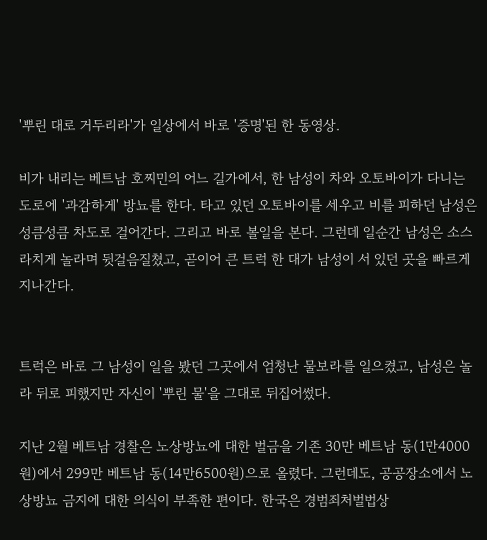'뿌린 대로 거두리라'가 일상에서 바로 '증명'된 한 동영상.

비가 내리는 베트남 호찌민의 어느 길가에서, 한 남성이 차와 오토바이가 다니는 도로에 '과감하게' 방뇨를 한다. 타고 있던 오토바이를 세우고 비를 피하던 남성은 성큼성큼 차도로 걸어간다. 그리고 바로 볼일을 본다. 그런데 일순간 남성은 소스라치게 놀라며 뒷걸음질쳤고, 곧이어 큰 트럭 한 대가 남성이 서 있던 곳을 빠르게 지나간다.


트럭은 바로 그 남성이 일을 봤던 그곳에서 엄청난 물보라를 일으켰고, 남성은 놀라 뒤로 피했지만 자신이 '뿌린 물'을 그대로 뒤집어썼다.

지난 2월 베트남 경찰은 노상방뇨에 대한 벌금을 기존 30만 베트남 동(1만4000원)에서 299만 베트남 동(14만6500원)으로 올렸다. 그런데도, 공공장소에서 노상방뇨 금지에 대한 의식이 부족한 편이다. 한국은 경범죄처벌법상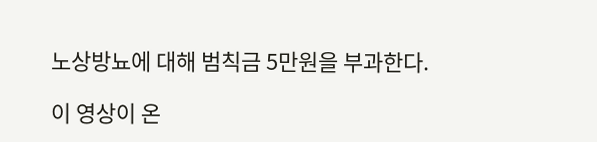노상방뇨에 대해 범칙금 5만원을 부과한다.

이 영상이 온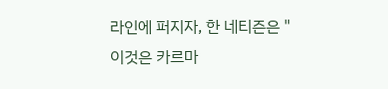라인에 퍼지자, 한 네티즌은 "이것은 카르마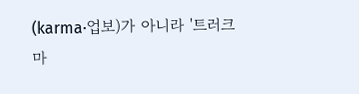(karma·업보)가 아니라 '트러크마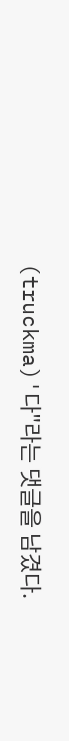(truckma)'다"라는 댓글을 남겼다.